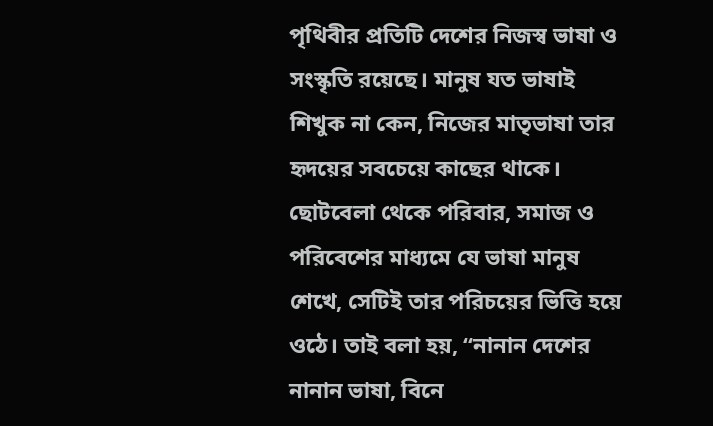পৃথিবীর প্রতিটি দেশের নিজস্ব ভাষা ও সংস্কৃতি রয়েছে। মানুষ যত ভাষাই শিখুক না কেন, নিজের মাতৃভাষা তার হৃদয়ের সবচেয়ে কাছের থাকে। ছোটবেলা থেকে পরিবার, সমাজ ও পরিবেশের মাধ্যমে যে ভাষা মানুষ শেখে, সেটিই তার পরিচয়ের ভিত্তি হয়ে ওঠে। তাই বলা হয়, “নানান দেশের নানান ভাষা, বিনে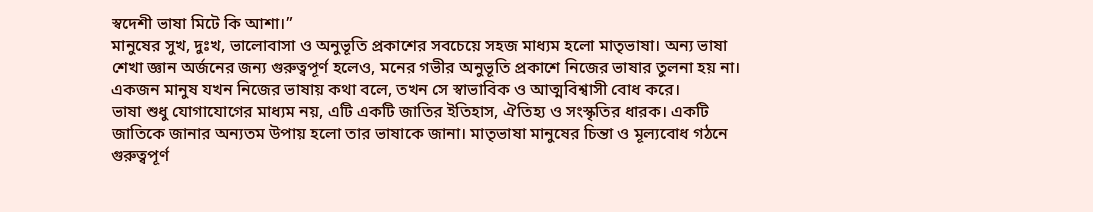স্বদেশী ভাষা মিটে কি আশা।”
মানুষের সুখ, দুঃখ, ভালোবাসা ও অনুভূতি প্রকাশের সবচেয়ে সহজ মাধ্যম হলো মাতৃভাষা। অন্য ভাষা শেখা জ্ঞান অর্জনের জন্য গুরুত্বপূর্ণ হলেও, মনের গভীর অনুভূতি প্রকাশে নিজের ভাষার তুলনা হয় না। একজন মানুষ যখন নিজের ভাষায় কথা বলে, তখন সে স্বাভাবিক ও আত্মবিশ্বাসী বোধ করে।
ভাষা শুধু যোগাযোগের মাধ্যম নয়, এটি একটি জাতির ইতিহাস, ঐতিহ্য ও সংস্কৃতির ধারক। একটি জাতিকে জানার অন্যতম উপায় হলো তার ভাষাকে জানা। মাতৃভাষা মানুষের চিন্তা ও মূল্যবোধ গঠনে গুরুত্বপূর্ণ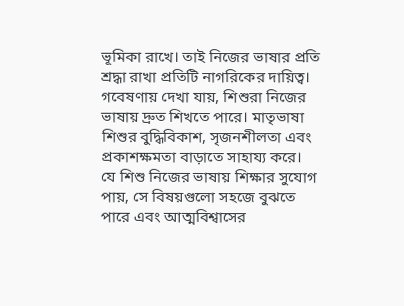ভূমিকা রাখে। তাই নিজের ভাষার প্রতি শ্রদ্ধা রাখা প্রতিটি নাগরিকের দায়িত্ব।
গবেষণায় দেখা যায়, শিশুরা নিজের ভাষায় দ্রুত শিখতে পারে। মাতৃভাষা শিশুর বুদ্ধিবিকাশ, সৃজনশীলতা এবং প্রকাশক্ষমতা বাড়াতে সাহায্য করে। যে শিশু নিজের ভাষায় শিক্ষার সুযোগ পায়, সে বিষয়গুলো সহজে বুঝতে পারে এবং আত্মবিশ্বাসের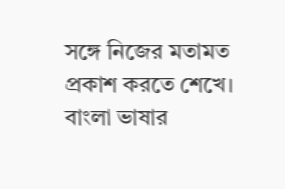সঙ্গে নিজের মতামত প্রকাশ করতে শেখে।
বাংলা ভাষার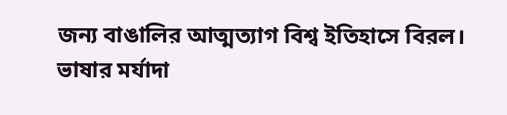জন্য বাঙালির আত্মত্যাগ বিশ্ব ইতিহাসে বিরল। ভাষার মর্যাদা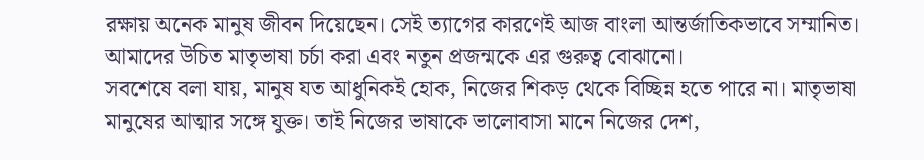রক্ষায় অনেক মানুষ জীবন দিয়েছেন। সেই ত্যাগের কারণেই আজ বাংলা আন্তর্জাতিকভাবে সম্মানিত। আমাদের উচিত মাতৃভাষা চর্চা করা এবং নতুন প্রজন্মকে এর গুরুত্ব বোঝানো।
সবশেষে বলা যায়, মানুষ যত আধুনিকই হোক, নিজের শিকড় থেকে বিচ্ছিন্ন হতে পারে না। মাতৃভাষা মানুষের আত্মার সঙ্গে যুক্ত। তাই নিজের ভাষাকে ভালোবাসা মানে নিজের দেশ,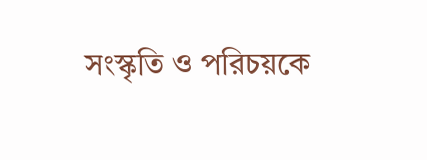সংস্কৃতি ও পরিচয়কে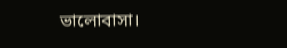ভালোবাসা।